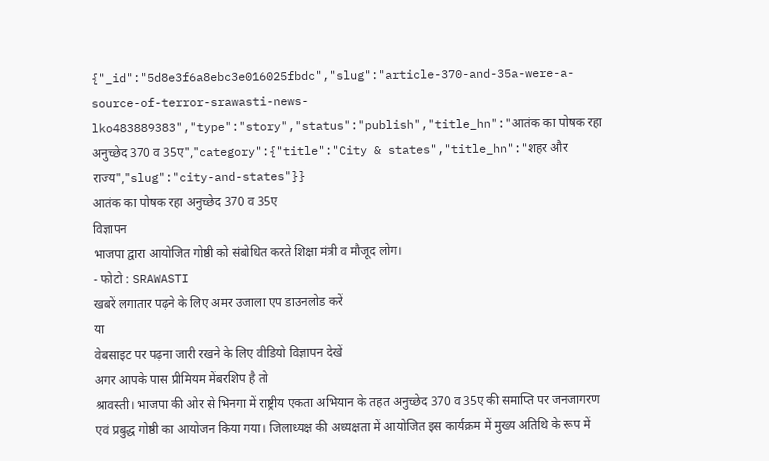{"_id":"5d8e3f6a8ebc3e016025fbdc","slug":"article-370-and-35a-were-a-source-of-terror-srawasti-news-lko483889383","type":"story","status":"publish","title_hn":"आतंक का पोषक रहा अनुच्छेद 370 व 35ए","category":{"title":"City & states","title_hn":"शहर और राज्य","slug":"city-and-states"}}
आतंक का पोषक रहा अनुच्छेद 370 व 35ए
विज्ञापन
भाजपा द्वारा आयोजित गोष्ठी को संबोधित करते शिक्षा मंत्री व मौजूद लोग।
- फोटो : SRAWASTI
खबरें लगातार पढ़ने के लिए अमर उजाला एप डाउनलोड करें
या
वेबसाइट पर पढ़ना जारी रखने के लिए वीडियो विज्ञापन देखें
अगर आपके पास प्रीमियम मेंबरशिप है तो
श्रावस्ती। भाजपा की ओर से भिनगा में राष्ट्रीय एकता अभियान के तहत अनुच्छेद 370 व 35ए की समाप्ति पर जनजागरण एवं प्रबुद्ध गोष्ठी का आयोजन किया गया। जिलाध्यक्ष की अध्यक्षता में आयोजित इस कार्यक्रम में मुख्य अतिथि के रूप में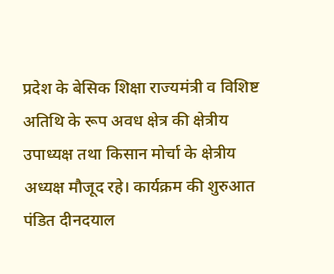प्रदेश के बेसिक शिक्षा राज्यमंत्री व विशिष्ट अतिथि के रूप अवध क्षेत्र की क्षेत्रीय उपाध्यक्ष तथा किसान मोर्चा के क्षेत्रीय अध्यक्ष मौजूद रहे। कार्यक्रम की शुरुआत पंडित दीनदयाल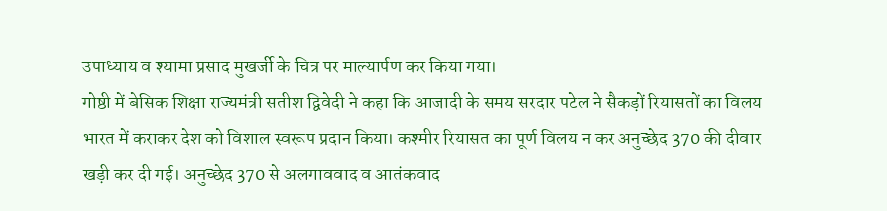उपाध्याय व श्यामा प्रसाद मुखर्जी के चित्र पर माल्यार्पण कर किया गया।
गोष्ठी में बेसिक शिक्षा राज्यमंत्री सतीश द्विवेदी ने कहा कि आजादी के समय सरदार पटेल ने सैकड़ों रियासतों का विलय भारत में कराकर देश को विशाल स्वरूप प्रदान किया। कश्मीर रियासत का पूर्ण विलय न कर अनुच्छेद 370 की दीवार खड़ी कर दी गई। अनुच्छेद 370 से अलगाववाद व आतंकवाद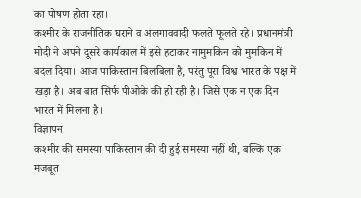का पोषण होता रहा।
कश्मीर के राजनीतिक घराने व अलगाववादी फलते फूलते रहे। प्रधानमंत्री मोदी ने अपने दूसरे कार्यकाल में इसे हटाकर नामुमकिन को मुमकिन में बदल दिया। आज पाकिस्तान बिलबिला है, परंतु पूरा विश्व भारत के पक्ष में खड़ा है। अब बात सिर्फ पीओके की हो रही है। जिसे एक न एक दिन भारत में मिलना है।
विज्ञापन
कश्मीर की समस्या पाकिस्तान की दी हुई समस्या नहीं थी, बल्कि एक मजबूत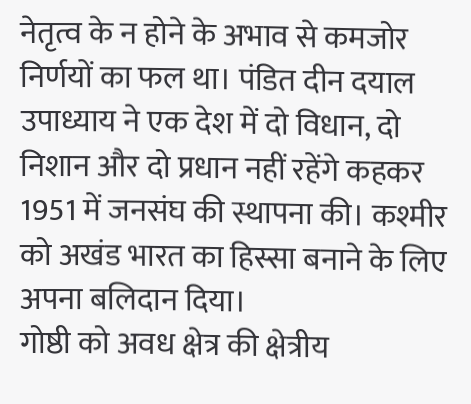नेतृत्व के न होने के अभाव से कमजोर निर्णयों का फल था। पंडित दीन दयाल उपाध्याय ने एक देश में दो विधान, दो निशान और दो प्रधान नहीं रहेंगे कहकर 1951 में जनसंघ की स्थापना की। कश्मीर को अखंड भारत का हिस्सा बनाने के लिए अपना बलिदान दिया।
गोष्ठी को अवध क्षेत्र की क्षेत्रीय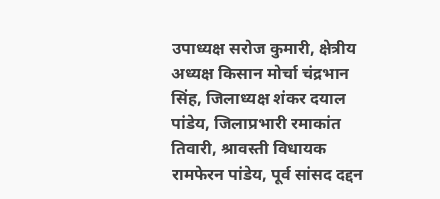उपाध्यक्ष सरोज कुमारी, क्षेत्रीय अध्यक्ष किसान मोर्चा चंद्रभान सिंह, जिलाध्यक्ष शंकर दयाल पांडेय, जिलाप्रभारी रमाकांत तिवारी, श्रावस्ती विधायक रामफेरन पांडेय, पूर्व सांसद दद्दन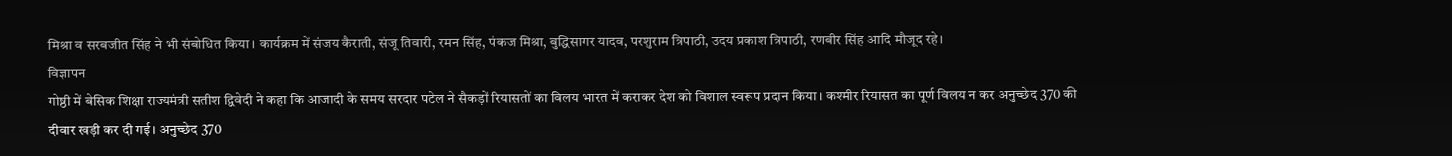मिश्रा व सरबजीत सिंह ने भी संबोधित किया। कार्यक्रम में संजय कैराती, संजू तिवारी, रमन सिंह, पंकज मिश्रा, बुद्धिसागर यादव, परशुराम त्रिपाठी, उदय प्रकाश त्रिपाठी, रणबीर सिंह आदि मौजूद रहे।
विज्ञापन
गोष्ठी में बेसिक शिक्षा राज्यमंत्री सतीश द्विवेदी ने कहा कि आजादी के समय सरदार पटेल ने सैकड़ों रियासतों का विलय भारत में कराकर देश को विशाल स्वरूप प्रदान किया। कश्मीर रियासत का पूर्ण विलय न कर अनुच्छेद 370 की दीवार खड़ी कर दी गई। अनुच्छेद 370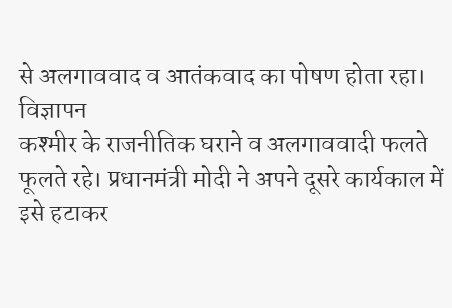से अलगाववाद व आतंकवाद का पोषण होता रहा।
विज्ञापन
कश्मीर के राजनीतिक घराने व अलगाववादी फलते फूलते रहे। प्रधानमंत्री मोदी ने अपने दूसरे कार्यकाल में इसे हटाकर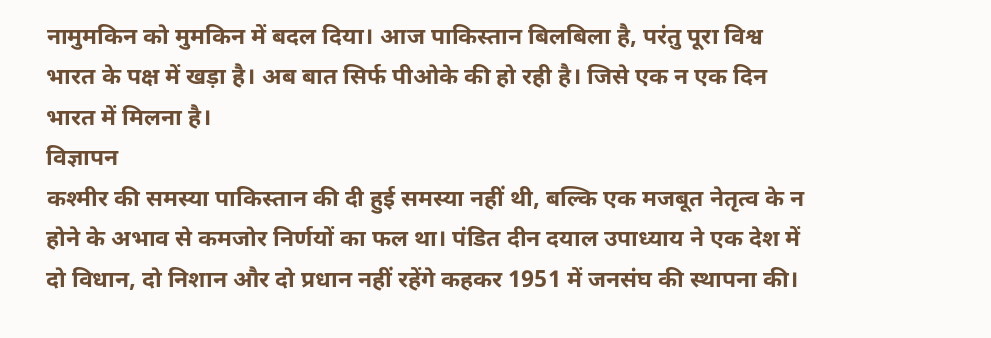नामुमकिन को मुमकिन में बदल दिया। आज पाकिस्तान बिलबिला है, परंतु पूरा विश्व भारत के पक्ष में खड़ा है। अब बात सिर्फ पीओके की हो रही है। जिसे एक न एक दिन भारत में मिलना है।
विज्ञापन
कश्मीर की समस्या पाकिस्तान की दी हुई समस्या नहीं थी, बल्कि एक मजबूत नेतृत्व के न होने के अभाव से कमजोर निर्णयों का फल था। पंडित दीन दयाल उपाध्याय ने एक देश में दो विधान, दो निशान और दो प्रधान नहीं रहेंगे कहकर 1951 में जनसंघ की स्थापना की।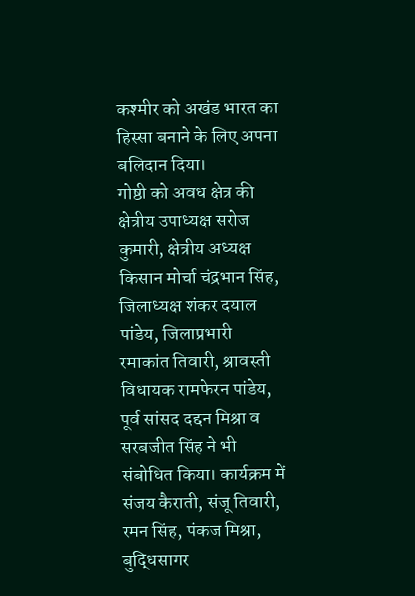कश्मीर को अखंड भारत का हिस्सा बनाने के लिए अपना बलिदान दिया।
गोष्ठी को अवध क्षेत्र की क्षेत्रीय उपाध्यक्ष सरोज कुमारी, क्षेत्रीय अध्यक्ष किसान मोर्चा चंद्रभान सिंह, जिलाध्यक्ष शंकर दयाल पांडेय, जिलाप्रभारी रमाकांत तिवारी, श्रावस्ती विधायक रामफेरन पांडेय, पूर्व सांसद दद्दन मिश्रा व सरबजीत सिंह ने भी संबोधित किया। कार्यक्रम में संजय कैराती, संजू तिवारी, रमन सिंह, पंकज मिश्रा, बुद्धिसागर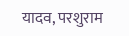यादव, परशुराम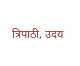त्रिपाठी, उदय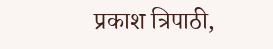प्रकाश त्रिपाठी,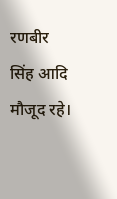रणबीर सिंह आदि मौजूद रहे।